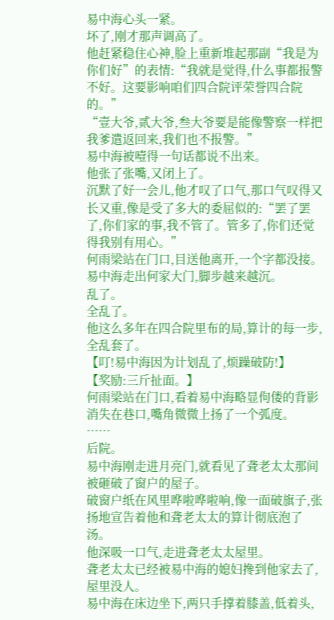易中海心头一紧。
坏了,刚才那声调高了。
他赶紧稳住心神,脸上重新堆起那副“我是为你们好”的表情:“我就是觉得,什么事都报警不好。这要影响咱们四合院评荣誉四合院的。”
“壹大爷,贰大爷,叁大爷要是能像警察一样把我爹遣返回来,我们也不报警。”
易中海被噎得一句话都说不出来。
他张了张嘴,又闭上了。
沉默了好一会儿,他才叹了口气,那口气叹得又长又重,像是受了多大的委屈似的:“罢了罢了,你们家的事,我不管了。管多了,你们还觉得我别有用心。”
何雨梁站在门口,目送他离开,一个字都没接。
易中海走出何家大门,脚步越来越沉。
乱了。
全乱了。
他这么多年在四合院里布的局,算计的每一步,全乱套了。
【叮!易中海因为计划乱了,烦躁破防!】
【奖励:三斤扯面。】
何雨梁站在门口,看着易中海略显佝偻的背影消失在巷口,嘴角微微上扬了一个弧度。
……
后院。
易中海刚走进月亮门,就看见了聋老太太那间被砸破了窗户的屋子。
破窗户纸在风里哗啦哗啦响,像一面破旗子,张扬地宣告着他和聋老太太的算计彻底泡了汤。
他深吸一口气,走进聋老太太屋里。
聋老太太已经被易中海的媳妇搀到他家去了,屋里没人。
易中海在床边坐下,两只手撑着膝盖,低着头,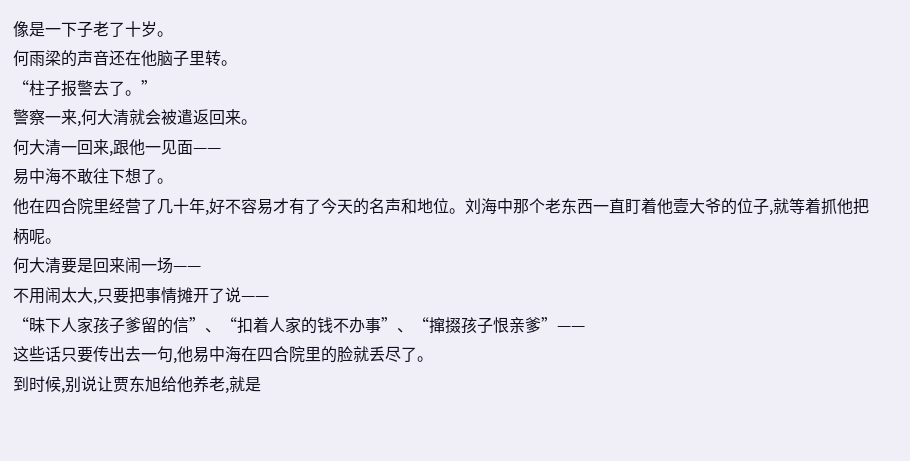像是一下子老了十岁。
何雨梁的声音还在他脑子里转。
“柱子报警去了。”
警察一来,何大清就会被遣返回来。
何大清一回来,跟他一见面——
易中海不敢往下想了。
他在四合院里经营了几十年,好不容易才有了今天的名声和地位。刘海中那个老东西一直盯着他壹大爷的位子,就等着抓他把柄呢。
何大清要是回来闹一场——
不用闹太大,只要把事情摊开了说——
“昧下人家孩子爹留的信”、“扣着人家的钱不办事”、“撺掇孩子恨亲爹”——
这些话只要传出去一句,他易中海在四合院里的脸就丢尽了。
到时候,别说让贾东旭给他养老,就是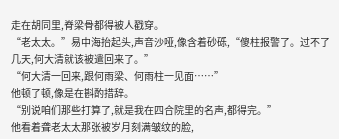走在胡同里,脊梁骨都得被人戳穿。
“老太太。”易中海抬起头,声音沙哑,像含着砂砾,“傻柱报警了。过不了几天,何大清就该被遣回来了。”
“何大清一回来,跟何雨梁、何雨柱一见面……”
他顿了顿,像是在斟酌措辞。
“别说咱们那些打算了,就是我在四合院里的名声,都得完。”
他看着聋老太太那张被岁月刻满皱纹的脸,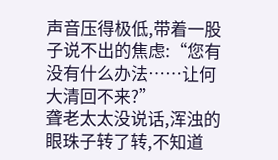声音压得极低,带着一股子说不出的焦虑:“您有没有什么办法……让何大清回不来?”
聋老太太没说话,浑浊的眼珠子转了转,不知道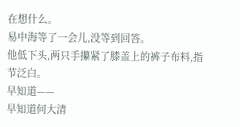在想什么。
易中海等了一会儿,没等到回答。
他低下头,两只手攥紧了膝盖上的裤子布料,指节泛白。
早知道——
早知道何大清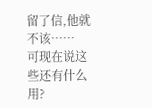留了信,他就不该……
可现在说这些还有什么用?